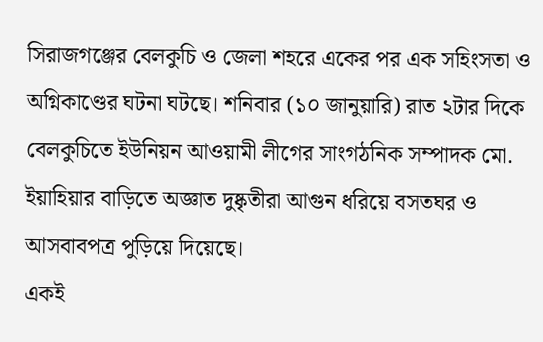সিরাজগঞ্জের বেলকুচি ও জেলা শহরে একের পর এক সহিংসতা ও অগ্নিকাণ্ডের ঘটনা ঘটছে। শনিবার (১০ জানুয়ারি) রাত ২টার দিকে বেলকুচিতে ইউনিয়ন আওয়ামী লীগের সাংগঠনিক সম্পাদক মো. ইয়াহিয়ার বাড়িতে অজ্ঞাত দুষ্কৃতীরা আগুন ধরিয়ে বসতঘর ও আসবাবপত্র পুড়িয়ে দিয়েছে।
একই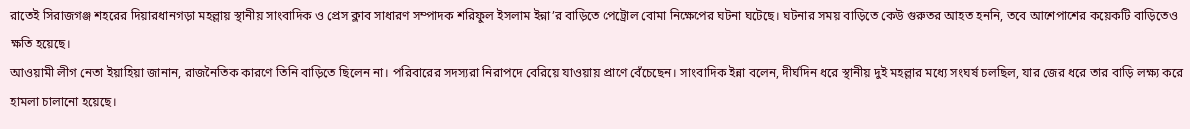রাতেই সিরাজগঞ্জ শহরের দিয়ারধানগড়া মহল্লায় স্থানীয় সাংবাদিক ও প্রেস ক্লাব সাধারণ সম্পাদক শরিফুল ইসলাম ইন্না’র বাড়িতে পেট্রোল বোমা নিক্ষেপের ঘটনা ঘটেছে। ঘটনার সময় বাড়িতে কেউ গুরুতর আহত হননি, তবে আশেপাশের কয়েকটি বাড়িতেও ক্ষতি হয়েছে।
আওয়ামী লীগ নেতা ইয়াহিয়া জানান, রাজনৈতিক কারণে তিনি বাড়িতে ছিলেন না। পরিবারের সদস্যরা নিরাপদে বেরিয়ে যাওয়ায় প্রাণে বেঁচেছেন। সাংবাদিক ইন্না বলেন, দীর্ঘদিন ধরে স্থানীয় দুই মহল্লার মধ্যে সংঘর্ষ চলছিল, যার জের ধরে তার বাড়ি লক্ষ্য করে হামলা চালানো হয়েছে।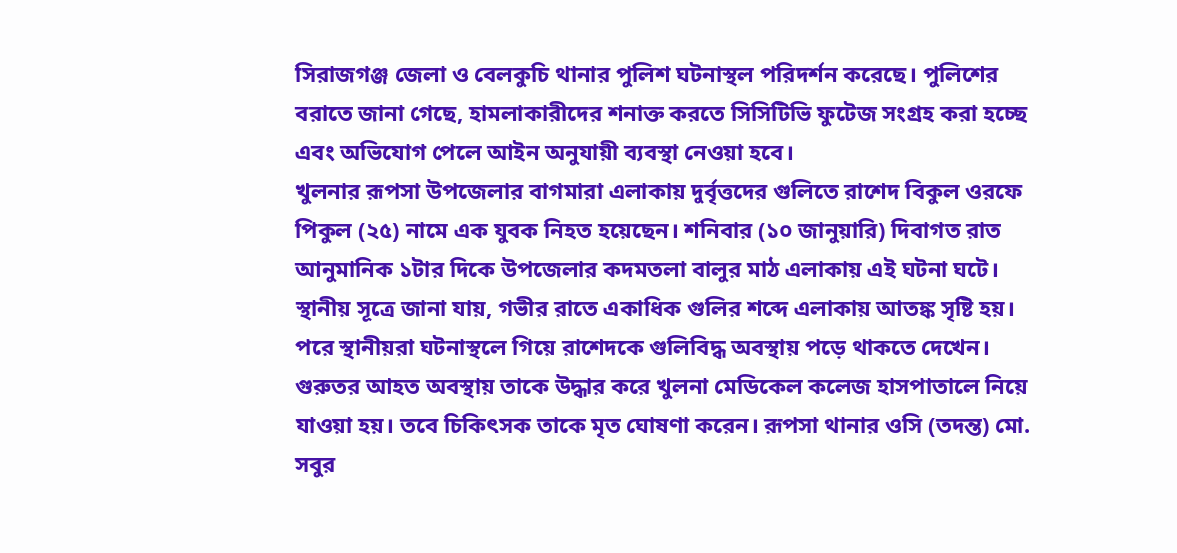সিরাজগঞ্জ জেলা ও বেলকুচি থানার পুলিশ ঘটনাস্থল পরিদর্শন করেছে। পুলিশের বরাতে জানা গেছে, হামলাকারীদের শনাক্ত করতে সিসিটিভি ফুটেজ সংগ্রহ করা হচ্ছে এবং অভিযোগ পেলে আইন অনুযায়ী ব্যবস্থা নেওয়া হবে।
খুলনার রূপসা উপজেলার বাগমারা এলাকায় দুর্বৃত্তদের গুলিতে রাশেদ বিকুল ওরফে পিকুল (২৫) নামে এক যুবক নিহত হয়েছেন। শনিবার (১০ জানুয়ারি) দিবাগত রাত আনুমানিক ১টার দিকে উপজেলার কদমতলা বালুর মাঠ এলাকায় এই ঘটনা ঘটে। স্থানীয় সূত্রে জানা যায়, গভীর রাতে একাধিক গুলির শব্দে এলাকায় আতঙ্ক সৃষ্টি হয়। পরে স্থানীয়রা ঘটনাস্থলে গিয়ে রাশেদকে গুলিবিদ্ধ অবস্থায় পড়ে থাকতে দেখেন। গুরুতর আহত অবস্থায় তাকে উদ্ধার করে খুলনা মেডিকেল কলেজ হাসপাতালে নিয়ে যাওয়া হয়। তবে চিকিৎসক তাকে মৃত ঘোষণা করেন। রূপসা থানার ওসি (তদন্ত) মো. সবুর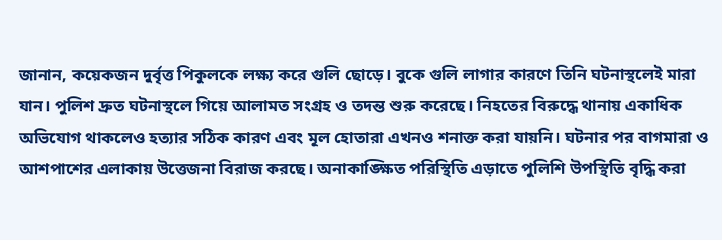জানান, কয়েকজন দুর্বৃত্ত পিকুলকে লক্ষ্য করে গুলি ছোড়ে। বুকে গুলি লাগার কারণে তিনি ঘটনাস্থলেই মারা যান। পুলিশ দ্রুত ঘটনাস্থলে গিয়ে আলামত সংগ্রহ ও তদন্ত শুরু করেছে। নিহতের বিরুদ্ধে থানায় একাধিক অভিযোগ থাকলেও হত্যার সঠিক কারণ এবং মূল হোতারা এখনও শনাক্ত করা যায়নি। ঘটনার পর বাগমারা ও আশপাশের এলাকায় উত্তেজনা বিরাজ করছে। অনাকাঙ্ক্ষিত পরিস্থিতি এড়াতে পুলিশি উপস্থিতি বৃদ্ধি করা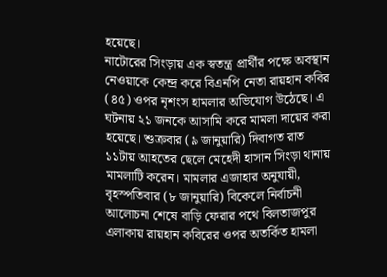হয়েছে।
নাটোরের সিংড়ায় এক স্বতন্ত্র প্রার্থীর পক্ষে অবস্থান নেওয়াকে কেন্দ্র করে বিএনপি নেতা রায়হান কবির (৪৫) ওপর নৃশংস হামলার অভিযোগ উঠেছে। এ ঘটনায় ২১ জনকে আসামি করে মামলা দায়ের করা হয়েছে। শুক্রবার (৯ জানুয়ারি) দিবাগত রাত ১১টায় আহতের ছেলে মেহেদী হাসান সিংড়া থানায় মামলাটি করেন। মামলার এজাহার অনুযায়ী, বৃহস্পতিবার (৮ জানুয়ারি) বিকেলে নির্বাচনী আলোচনা শেষে বাড়ি ফেরার পথে বিলতাজপুর এলাকায় রায়হান কবিরের ওপর অতর্কিত হামলা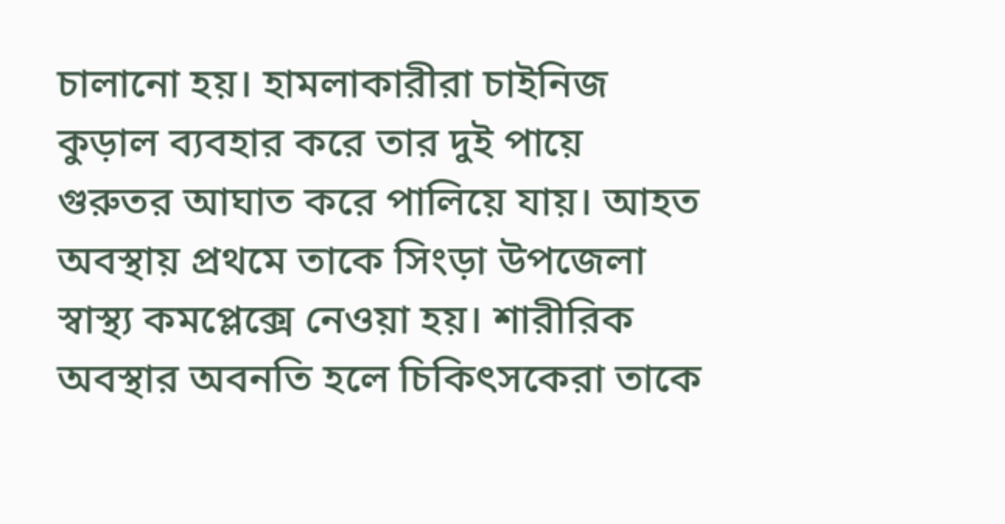চালানো হয়। হামলাকারীরা চাইনিজ কুড়াল ব্যবহার করে তার দুই পায়ে গুরুতর আঘাত করে পালিয়ে যায়। আহত অবস্থায় প্রথমে তাকে সিংড়া উপজেলা স্বাস্থ্য কমপ্লেক্সে নেওয়া হয়। শারীরিক অবস্থার অবনতি হলে চিকিৎসকেরা তাকে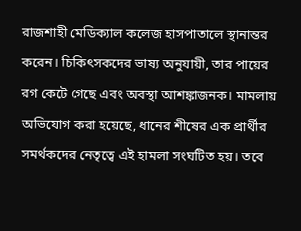রাজশাহী মেডিক্যাল কলেজ হাসপাতালে স্থানান্তর করেন। চিকিৎসকদের ভাষ্য অনুযায়ী, তার পায়ের রগ কেটে গেছে এবং অবস্থা আশঙ্কাজনক। মামলায় অভিযোগ করা হয়েছে, ধানের শীষের এক প্রার্থীর সমর্থকদের নেতৃত্বে এই হামলা সংঘটিত হয়। তবে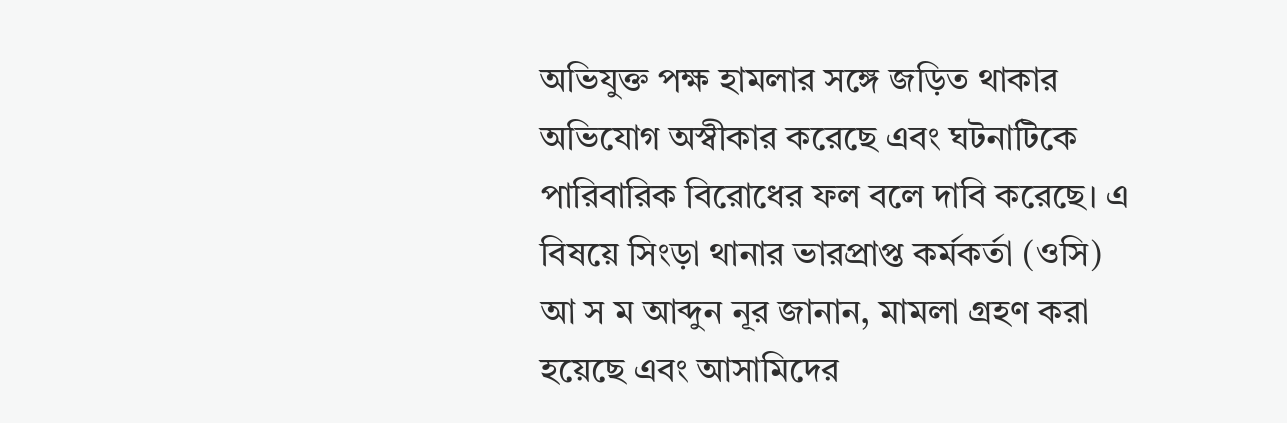অভিযুক্ত পক্ষ হামলার সঙ্গে জড়িত থাকার অভিযোগ অস্বীকার করেছে এবং ঘটনাটিকে পারিবারিক বিরোধের ফল বলে দাবি করেছে। এ বিষয়ে সিংড়া থানার ভারপ্রাপ্ত কর্মকর্তা (ওসি) আ স ম আব্দুন নূর জানান, মামলা গ্রহণ করা হয়েছে এবং আসামিদের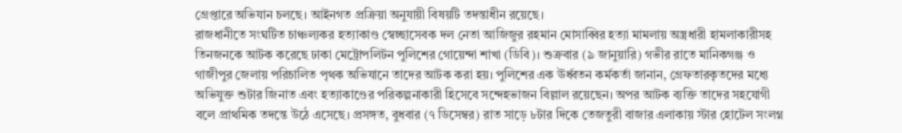গ্রেপ্তারে অভিযান চলছে। আইনগত প্রক্রিয়া অনুযায়ী বিষয়টি তদন্তাধীন রয়েছে।
রাজধানীতে সংঘটিত চাঞ্চল্যকর হত্যাকাণ্ড স্বেচ্ছাসেবক দল নেতা আজিজুর রহমান মোসাব্বির হত্যা মামলায় অস্ত্রধারী হামলাকারীসহ তিনজনকে আটক করেছে ঢাকা মেট্রোপলিটন পুলিশের গোয়েন্দা শাখা (ডিবি)। শুক্রবার (৯ জানুয়ারি) গভীর রাতে মানিকগঞ্জ ও গাজীপুর জেলায় পরিচালিত পৃথক অভিযানে তাদের আটক করা হয়। পুলিশের এক ঊর্ধ্বতন কর্মকর্তা জানান, গ্রেফতারকৃতদের মধ্যে অভিযুক্ত শুটার জিনাত এবং হত্যাকাণ্ডের পরিকল্পনাকারী হিসেবে সন্দেহভাজন বিল্লাল রয়েছেন। অপর আটক ব্যক্তি তাদের সহযোগী বলে প্রাথমিক তদন্তে উঠে এসেছে। প্রসঙ্গত, বুধবার (৭ ডিসেম্বর) রাত সাড়ে ৮টার দিকে তেজতুরী বাজার এলাকায় স্টার হোটেল সংলগ্ন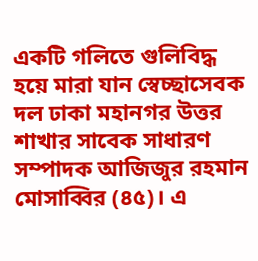একটি গলিতে গুলিবিদ্ধ হয়ে মারা যান স্বেচ্ছাসেবক দল ঢাকা মহানগর উত্তর শাখার সাবেক সাধারণ সম্পাদক আজিজুর রহমান মোসাব্বির (৪৫)। এ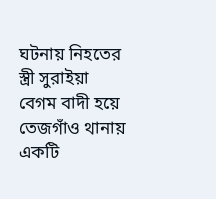ঘটনায় নিহতের স্ত্রী সুরাইয়া বেগম বাদী হয়ে তেজগাঁও থানায় একটি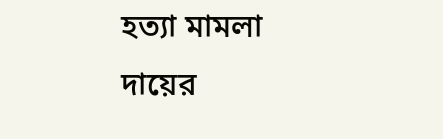হত্যা মামলা দায়ের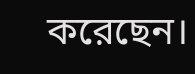করেছেন।